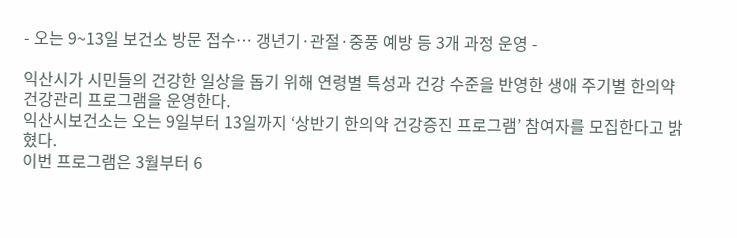- 오는 9~13일 보건소 방문 접수… 갱년기·관절·중풍 예방 등 3개 과정 운영 -

익산시가 시민들의 건강한 일상을 돕기 위해 연령별 특성과 건강 수준을 반영한 생애 주기별 한의약 건강관리 프로그램을 운영한다.
익산시보건소는 오는 9일부터 13일까지 ‘상반기 한의약 건강증진 프로그램’ 참여자를 모집한다고 밝혔다.
이번 프로그램은 3월부터 6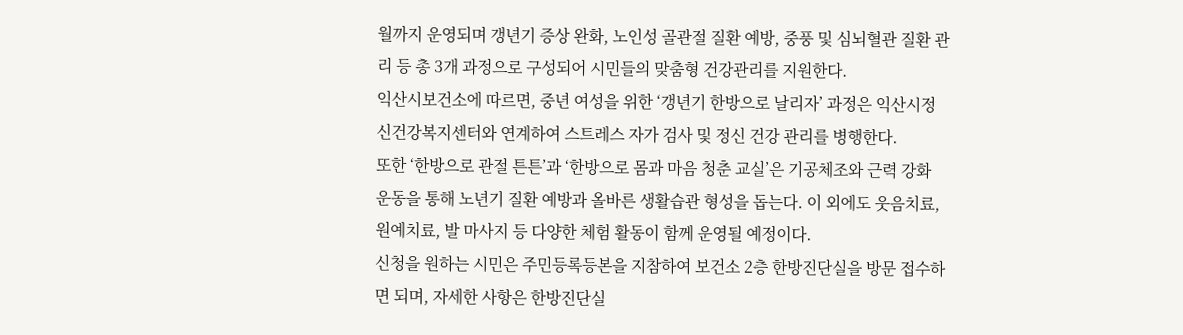월까지 운영되며 갱년기 증상 완화, 노인성 골관절 질환 예방, 중풍 및 심뇌혈관 질환 관리 등 총 3개 과정으로 구성되어 시민들의 맞춤형 건강관리를 지원한다.
익산시보건소에 따르면, 중년 여성을 위한 ‘갱년기 한방으로 날리자’ 과정은 익산시정신건강복지센터와 연계하여 스트레스 자가 검사 및 정신 건강 관리를 병행한다.
또한 ‘한방으로 관절 튼튼’과 ‘한방으로 몸과 마음 청춘 교실’은 기공체조와 근력 강화 운동을 통해 노년기 질환 예방과 올바른 생활습관 형성을 돕는다. 이 외에도 웃음치료, 원예치료, 발 마사지 등 다양한 체험 활동이 함께 운영될 예정이다.
신청을 원하는 시민은 주민등록등본을 지참하여 보건소 2층 한방진단실을 방문 접수하면 되며, 자세한 사항은 한방진단실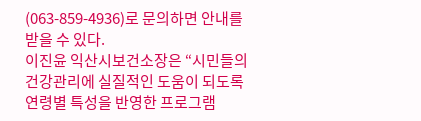(063-859-4936)로 문의하면 안내를 받을 수 있다.
이진윤 익산시보건소장은 “시민들의 건강관리에 실질적인 도움이 되도록 연령별 특성을 반영한 프로그램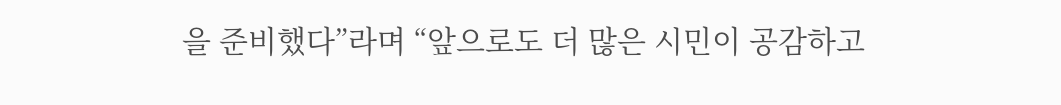을 준비했다”라며 “앞으로도 더 많은 시민이 공감하고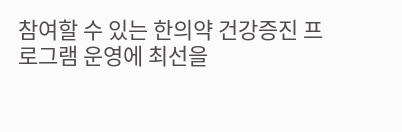참여할 수 있는 한의약 건강증진 프로그램 운영에 최선을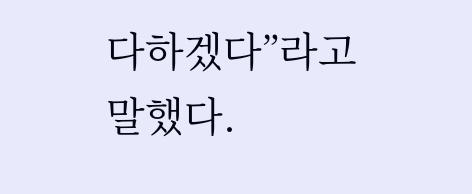다하겠다”라고 말했다.